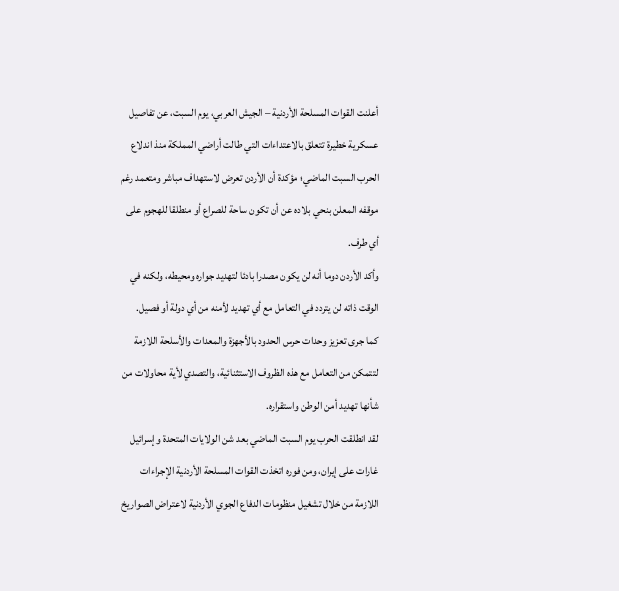أعلنت القوات المسلحة الأردنية – الجيش العربي، يوم السبت، عن تفاصيل عسكرية خطيرة تتعلق بالاعتداءات التي طالت أراضي المملكة منذ اندلاع الحرب السبت الماضي؛ مؤكدة أن الأردن تعرض لاستهداف مباشر ومتعمد رغم موقفه المعلن بنحي بلاده عن أن تكون ساحة للصراع أو منطلقا للهجوم على أي طرف.
وأكد الأردن دوما أنه لن يكون مصدرا بادئا لتهديد جواره ومحيطه، ولكنه في الوقت ذاته لن يتردد في التعامل مع أي تهديد لأمنه من أي دولة أو فصيل.
كما جرى تعزيز وحدات حرس الحدود بالأجهزة والمعدات والأسلحة اللازمة لتتمكن من التعامل مع هذه الظروف الاستثنائية، والتصدي لأية محاولات من شأنها تهديد أمن الوطن واستقراره.
لقد انطلقت الحرب يوم السبت الماضي بعد شن الولايات المتحدة وإسرائيل غارات على إيران، ومن فوره اتخذت القوات المسلحة الأردنية الإجراءات اللازمة من خلال تشغيل منظومات الدفاع الجوي الأردنية لاعتراض الصواريخ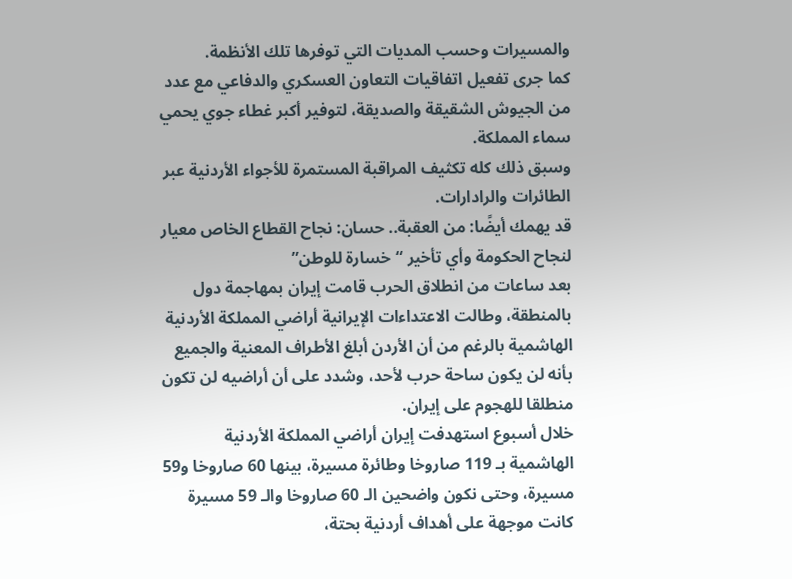والمسيرات وحسب المديات التي توفرها تلك الأنظمة.
كما جرى تفعيل اتفاقيات التعاون العسكري والدفاعي مع عدد من الجيوش الشقيقة والصديقة، لتوفير أكبر غطاء جوي يحمي سماء المملكة.
وسبق ذلك كله تكثيف المراقبة المستمرة للأجواء الأردنية عبر الطائرات والرادارات.
قد يهمك أيضًا: من العقبة.. حسان: نجاح القطاع الخاص معيار لنجاح الحكومة وأي تأخير “خسارة للوطن”
بعد ساعات من انطلاق الحرب قامت إيران بمهاجمة دول بالمنطقة، وطالت الاعتداءات الإيرانية أراضي المملكة الأردنية الهاشمية بالرغم من أن الأردن أبلغ الأطراف المعنية والجميع بأنه لن يكون ساحة حرب لأحد، وشدد على أن أراضيه لن تكون منطلقا للهجوم على إيران.
خلال أسبوع استهدفت إيران أراضي المملكة الأردنية الهاشمية بـ 119 صاروخا وطائرة مسيرة، بينها 60 صاروخا و59 مسيرة، وحتى نكون واضحين الـ 60 صاروخا والـ 59 مسيرة كانت موجهة على أهداف أردنية بحتة،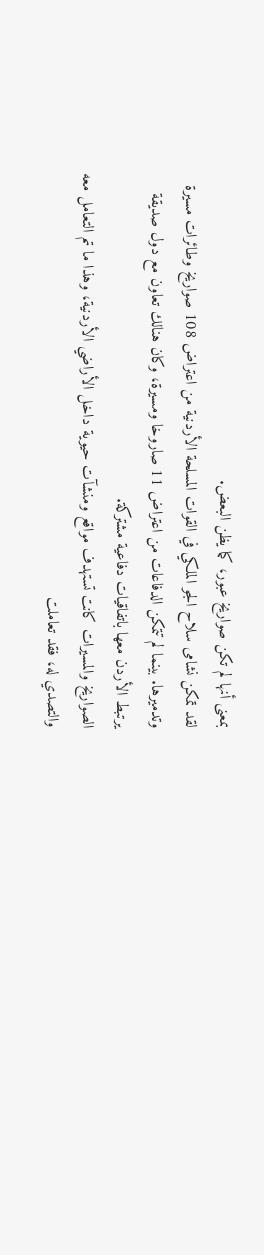بمعنى أنها لم تكن صواريخ عبور، كما يظن البعض.
لقد تمكن نشامى سلاح الجو الملكي في القوات المسلحة الأردنية من اعتراض 108 صواريخ وطائرات مسيرة وتدميرها. بينما لم تتمكن الدفاعات من اعتراض 11 صاروخا ومسيرة، وكان هنالك تعاون مع دول صديقة يرتبط الأردن معها باتفاقيات دفاعية مشتركة.
الصواريخ والمسيرات كانت تستهدف مواقع ومنشآت حيوية داخل الأراضي الأردنية، وهذا ما تم التعامل معه والتصدي له، فقد تعاملت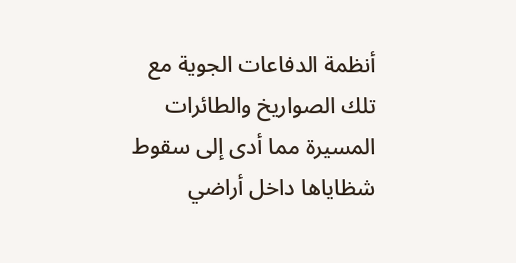أنظمة الدفاعات الجوية مع تلك الصواريخ والطائرات المسيرة مما أدى إلى سقوط شظاياها داخل أراضي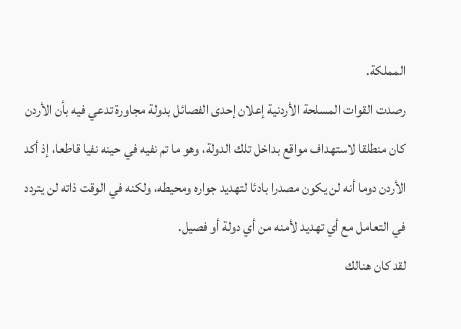المملكة.
رصدت القوات المسلحة الأردنية إعلان إحدى الفصائل بدولة مجاورة تدعي فيه بأن الأردن كان منطلقا لاستهداف مواقع بداخل تلك الدولة، وهو ما تم نفيه في حينه نفيا قاطعا، إذ أكد الأردن دوما أنه لن يكون مصدرا بادئا لتهديد جواره ومحيطه، ولكنه في الوقت ذاته لن يتردد في التعامل مع أي تهديد لأمنه من أي دولة أو فصيل.
لقد كان هنالك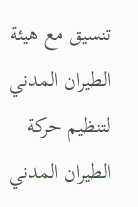تنسيق مع هيئة الطيران المدني لتنظيم حركة الطيران المدني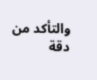والتأكد من دقة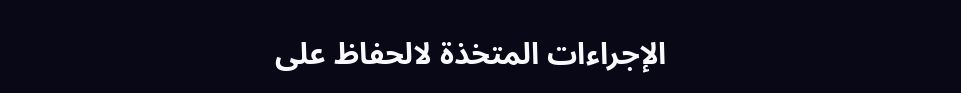الإجراءات المتخذة لالحفاظ على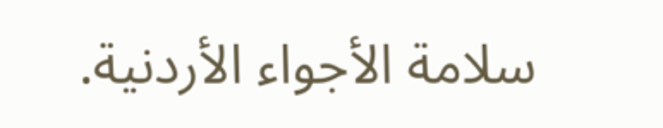سلامة الأجواء الأردنية.